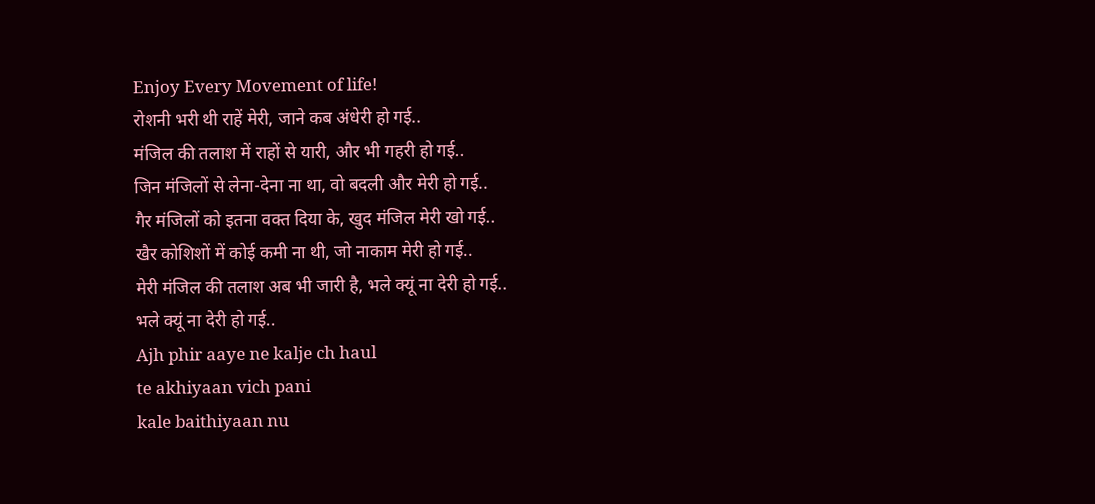Enjoy Every Movement of life!
रोशनी भरी थी राहें मेरी, जाने कब अंधेरी हो गई..
मंजिल की तलाश में राहों से यारी, और भी गहरी हो गई..
जिन मंजिलों से लेना-देना ना था, वो बदली और मेरी हो गई..
गैर मंजिलों को इतना वक्त दिया के, खुद मंजिल मेरी खो गई..
खैर कोशिशों में कोई कमी ना थी, जो नाकाम मेरी हो गई..
मेरी मंजिल की तलाश अब भी जारी है, भले क्यूं ना देरी हो गई..
भले क्यूं ना देरी हो गई..
Ajh phir aaye ne kalje ch haul
te akhiyaan vich pani
kale baithiyaan nu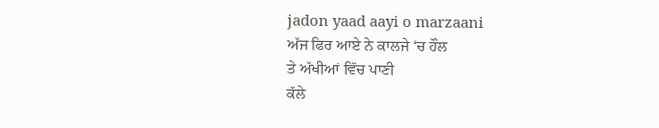jadon yaad aayi o marzaani
ਅੱਜ ਫਿਰ ਆਏ ਨੇ ਕਾਲਜੇ ‘ਚ ਹੌਲ
ਤੇ ਅੱਖੀਆਂ ਵਿੱਚ ਪਾਣੀ
ਕੱਲੇ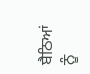ਬੈਠਿਆਂ ਨੂੰ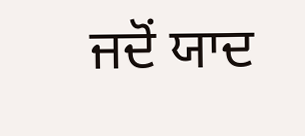ਜਦੋਂ ਯਾਦ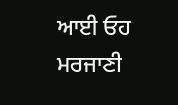ਆਈ ਓਹ ਮਰਜਾਣੀ